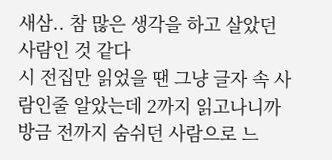새삼.. 참 많은 생각을 하고 살았던 사람인 것 같다
시 전집만 읽었을 땐 그냥 글자 속 사람인줄 알았는데 2까지 읽고나니까 방금 전까지 숨쉬던 사람으로 느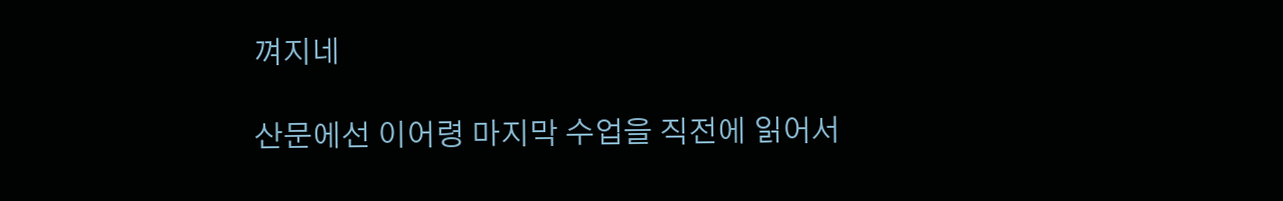껴지네

산문에선 이어령 마지막 수업을 직전에 읽어서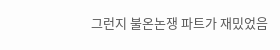그런지 불온논쟁 파트가 재밌었음